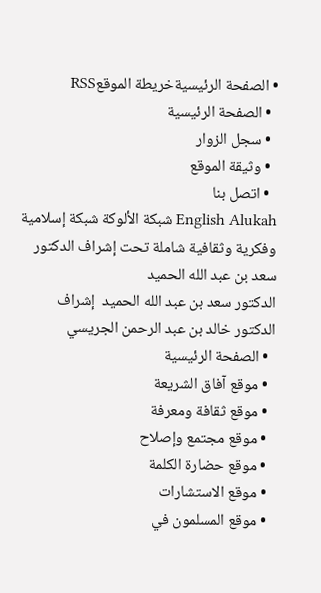• الصفحة الرئيسيةخريطة الموقعRSS
  • الصفحة الرئيسية
  • سجل الزوار
  • وثيقة الموقع
  • اتصل بنا
English Alukah شبكة الألوكة شبكة إسلامية وفكرية وثقافية شاملة تحت إشراف الدكتور سعد بن عبد الله الحميد
الدكتور سعد بن عبد الله الحميد  إشراف  الدكتور خالد بن عبد الرحمن الجريسي
  • الصفحة الرئيسية
  • موقع آفاق الشريعة
  • موقع ثقافة ومعرفة
  • موقع مجتمع وإصلاح
  • موقع حضارة الكلمة
  • موقع الاستشارات
  • موقع المسلمون في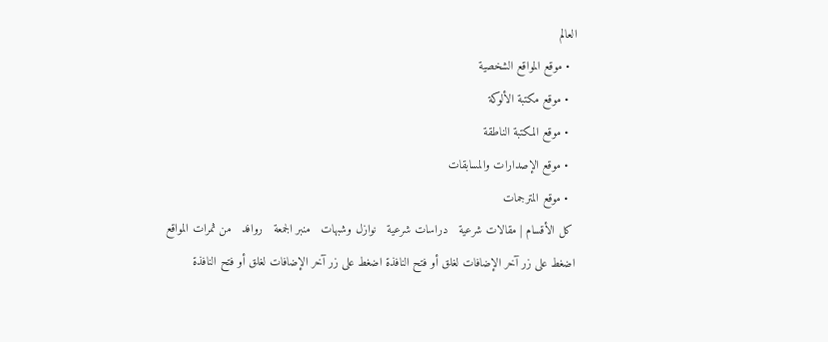العالم
  • موقع المواقع الشخصية
  • موقع مكتبة الألوكة
  • موقع المكتبة الناطقة
  • موقع الإصدارات والمسابقات
  • موقع المترجمات
 كل الأقسام | مقالات شرعية   دراسات شرعية   نوازل وشبهات   منبر الجمعة   روافد   من ثمرات المواقع
اضغط على زر آخر الإضافات لغلق أو فتح النافذة اضغط على زر آخر الإضافات لغلق أو فتح النافذة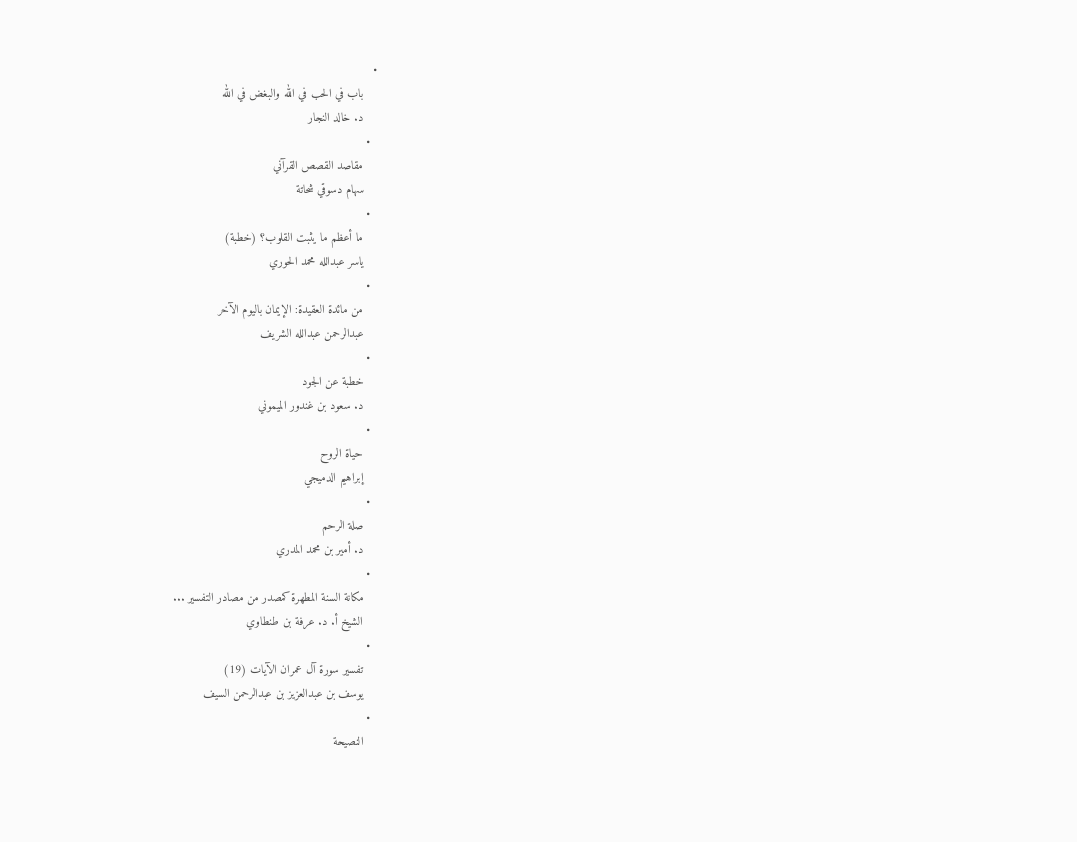•
    باب في الحب في الله والبغض في الله
    د. خالد النجار
  •
    مقاصد القصص القرآني
    سهام دسوقي شحاتة
  •
    ما أعظم ما يثبت القلوب؟ (خطبة)
    ياسر عبدالله محمد الحوري
  •
    من مائدة العقيدة: الإيمان باليوم الآخر
    عبدالرحمن عبدالله الشريف
  •
    خطبة عن الجود
    د. سعود بن غندور الميموني
  •
    حياة الروح
    إبراهيم الدميجي
  •
    صلة الرحم
    د. أمير بن محمد المدري
  •
    مكانة السنة المطهرة كمصدر من مصادر التفسير ...
    الشيخ أ. د. عرفة بن طنطاوي
  •
    تفسير سورة آل عمران الآيات (19)
    يوسف بن عبدالعزيز بن عبدالرحمن السيف
  •
    النصيحة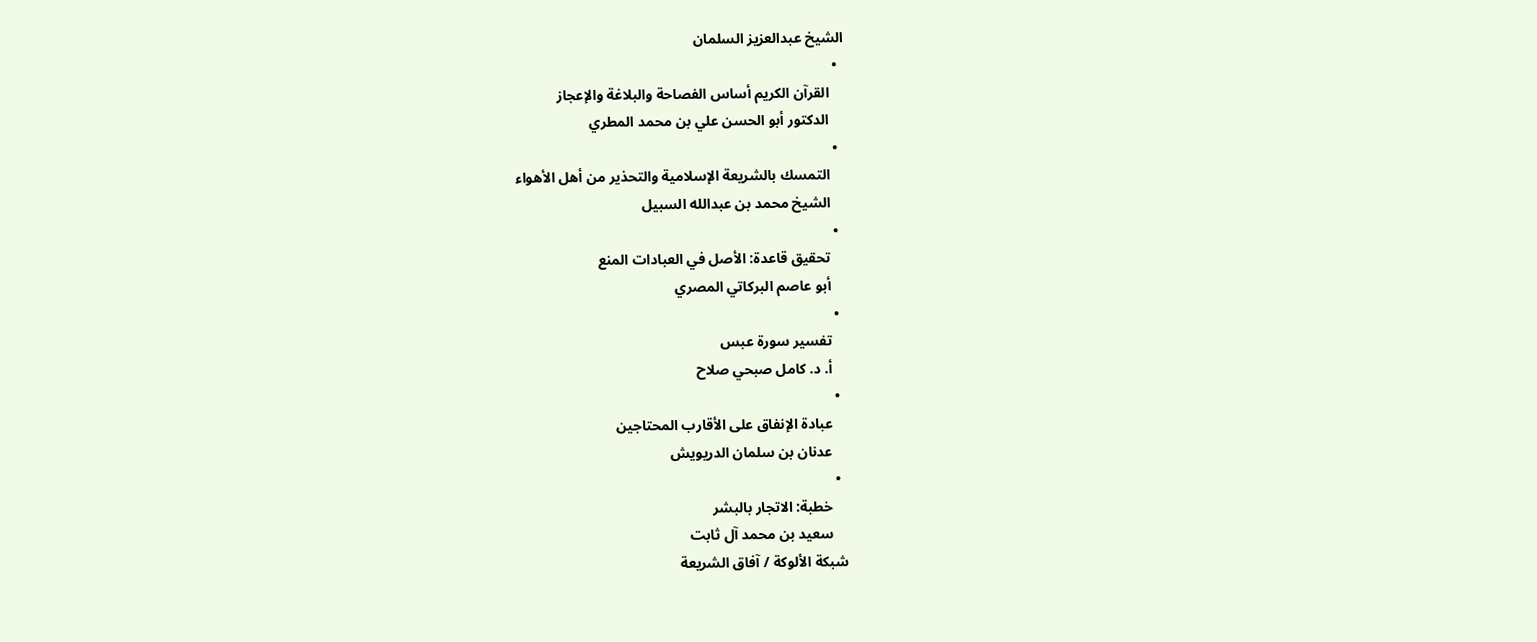الشيخ عبدالعزيز السلمان
  •
    القرآن الكريم أساس الفصاحة والبلاغة والإعجاز
    الدكتور أبو الحسن علي بن محمد المطري
  •
    التمسك بالشريعة الإسلامية والتحذير من أهل الأهواء
    الشيخ محمد بن عبدالله السبيل
  •
    تحقيق قاعدة: الأصل في العبادات المنع
    أبو عاصم البركاتي المصري
  •
    تفسير سورة عبس
    أ. د. كامل صبحي صلاح
  •
    عبادة الإنفاق على الأقارب المحتاجين
    عدنان بن سلمان الدريويش
  •
    خطبة: الاتجار بالبشر
    سعيد بن محمد آل ثابت
شبكة الألوكة / آفاق الشريعة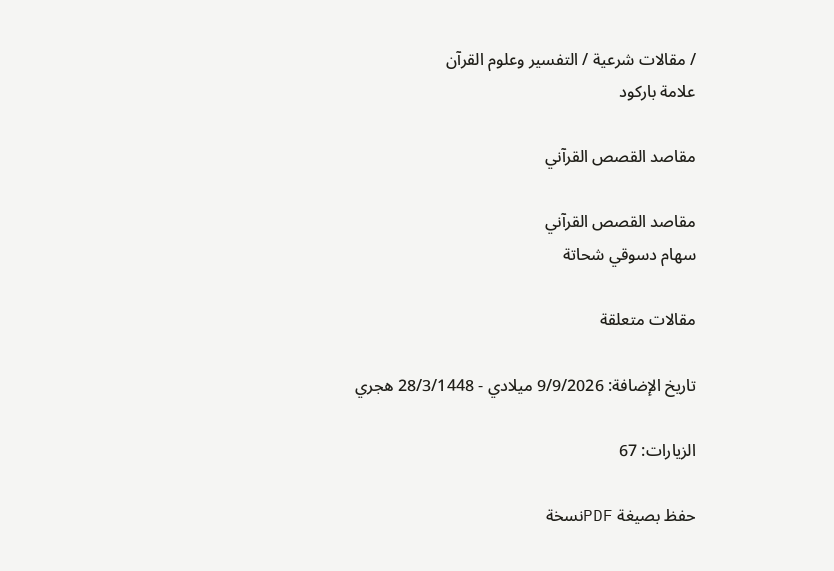/ مقالات شرعية / التفسير وعلوم القرآن
علامة باركود

مقاصد القصص القرآني

مقاصد القصص القرآني
سهام دسوقي شحاتة

مقالات متعلقة

تاريخ الإضافة: 9/9/2026 ميلادي - 28/3/1448 هجري

الزيارات: 67

حفظ بصيغة PDFنسخة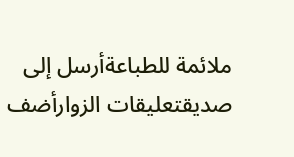ملائمة للطباعةأرسل إلى صديقتعليقات الزوارأضف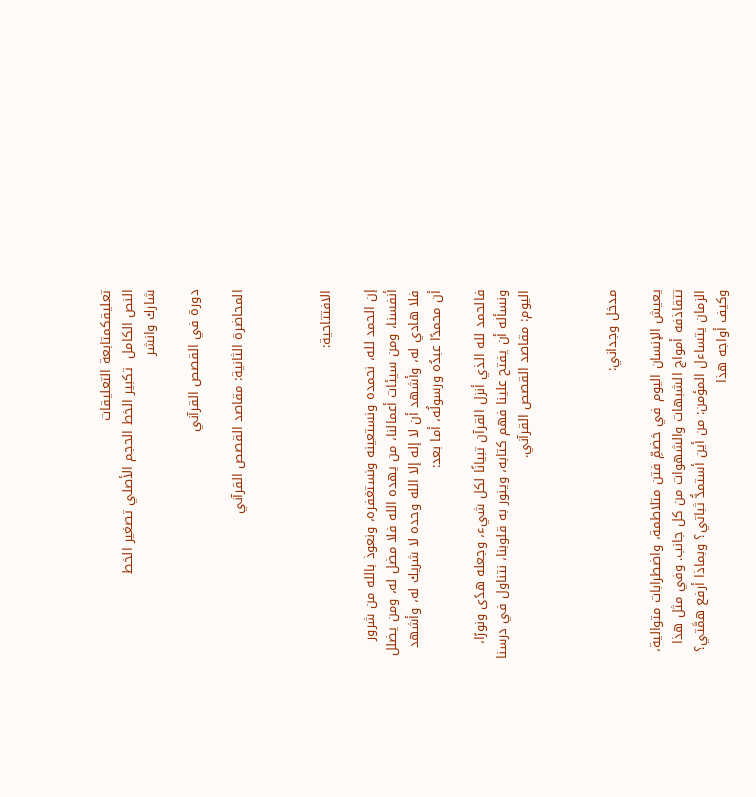تعليقكمتابعة التعليقات
النص الكامل  تكبير الخط الحجم الأصلي تصغير الخط
شارك وانشر

دورة في القصص القرآني

المحاضرة الثانية: مقاصد القصص القرآني



الافتتاحية:

إن الحمد لله، نحمده ونستعينه ونستغفره، ونعوذ بالله من شرور أنفسنا، ومن سيئات أعمالنا، من يهده الله فلا مضل له، ومن يضلل فلا هادي له، وأشهد أن لا إله إلا الله وحده لا شريك له، وأشهد أن محمدًا عبدُه ورسولُه، أما بعد:

فالحمد لله الذي أنزل القرآن تبيانًا لكل شيء، وجعله هدًى ونورًا، ونسأله أن يفتح علينا فهم كتابه، وينور به قلوبنا، نتناول في درسنا اليوم: مقاصد القصص القرآني.



مدخل وجداني:

يعيش الإنسان اليوم في خضمِّ فتن متلاطمة، واضطرابات متوالية، تتقاذفه أمواج الشبهات والشهوات من كل جانب. وفي مثل هذا الزمان يتساءل المؤمن: من أين أستمدُّ ثباتي؟ وبماذا أرفع همَّتي؟ وكيف أواجه هذا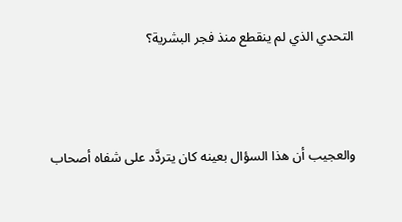التحدي الذي لم ينقطع منذ فجر البشرية؟



والعجيب أن هذا السؤال بعينه كان يتردَّد على شفاه أصحاب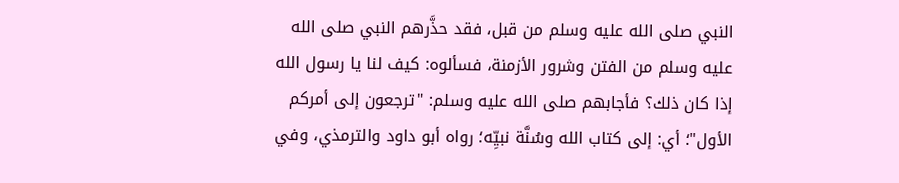النبي صلى الله عليه وسلم من قبل، فقد حذَّرهم النبي صلى الله عليه وسلم من الفتن وشرور الأزمنة، فسألوه: كيف لنا يا رسول الله إذا كان ذلك؟ فأجابهم صلى الله عليه وسلم: "ترجعون إلى أمركم الأول"؛ أي: إلى كتاب الله وسُنَّة نبيِّه؛ رواه أبو داود والترمذي، وفي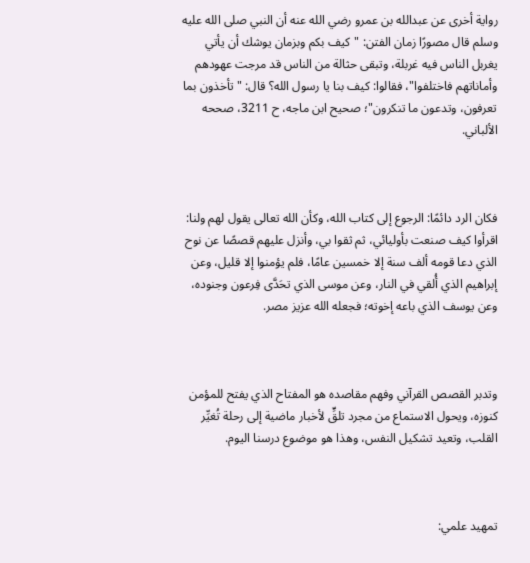رواية أخرى عن عبدالله بن عمرو رضي الله عنه أن النبي صلى الله عليه وسلم قال مصورًا زمان الفتن: "كيف بكم وبزمان يوشك أن يأتي يغربل الناس فيه غربلة، وتبقى حثالة من الناس قد مرجت عهودهم وأماناتهم فاختلفوا"، فقالوا: كيف بنا يا رسول الله؟ قال: "تأخذون بما تعرفون، وتدعون ما تنكرون"؛ صحيح ابن ماجه، ح 3211، صححه الألباني.



فكان الرد دائمًا: الرجوع إلى كتاب الله، وكأن الله تعالى يقول لهم ولنا: اقرأوا كيف صنعت بأوليائي، ثم ثقوا بي، وأنزل عليهم قصصًا عن نوح الذي دعا قومه ألف سنة إلا خمسين عامًا، فلم يؤمنوا إلا قليل، وعن إبراهيم الذي أُلقي في النار، وعن موسى الذي تحَدَّى فِرعون وجنوده، وعن يوسف الذي باعه إخوته؛ فجعله الله عزيز مصر.



وتدبر القصص القرآني وفهم مقاصده هو المفتاح الذي يفتح للمؤمن كنوزه، ويحول الاستماع من مجرد تلقٍّ لأخبار ماضية إلى رحلة تُغيِّر القلب، وتعيد تشكيل النفس، وهذا هو موضوع درسنا اليوم.



تمهيد علمي: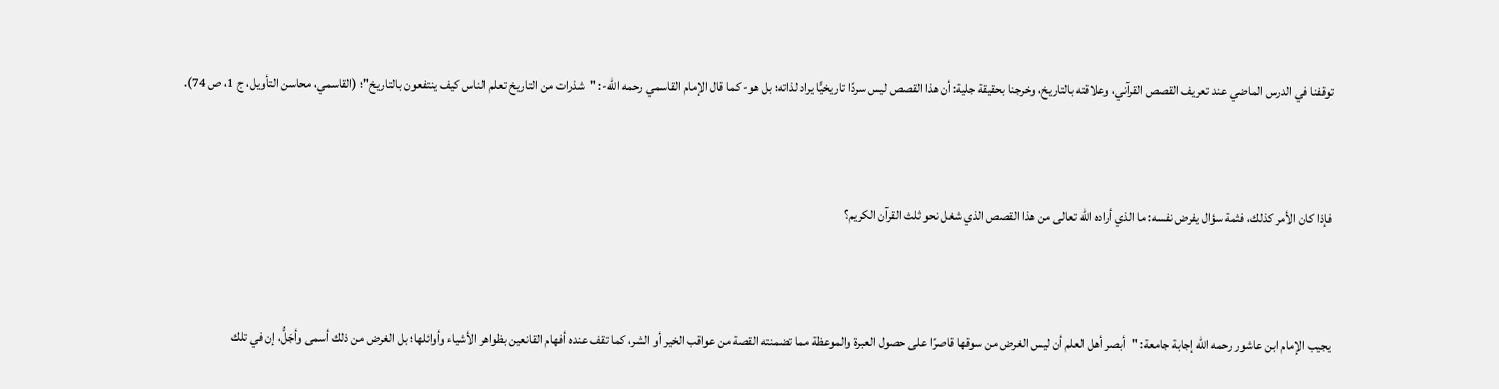توقفنا في الدرس الماضي عند تعريف القصص القرآني، وعلاقته بالتاريخ، وخرجنا بحقيقة جلية: أن هذا القصص ليس سردًا تاريخيًّا يراد لذاته؛ بل هو- كما قال الإمام القاسمي رحمه الله-: "شذرات من التاريخ تعلم الناس كيف ينتفعون بالتاريخ"؛ (القاسمي، محاسن التأويل، ج 1، ص 74).



فإذا كان الأمر كذلك، فثمة سؤال يفرض نفسه: ما الذي أراده الله تعالى من هذا القصص الذي شغل نحو ثلث القرآن الكريم؟



يجيب الإمام ابن عاشور رحمه الله إجابة جامعة: "أبصر أهل العلم أن ليس الغرض من سوقها قاصرًا على حصول العبرة والموعظة مما تضمنته القصة من عواقب الخير أو الشر، كما تقف عنده أفهام القانعين بظواهر الأشياء وأوائلها؛ بل الغرض من ذلك أسمى وأجَلُّ، إن في تلك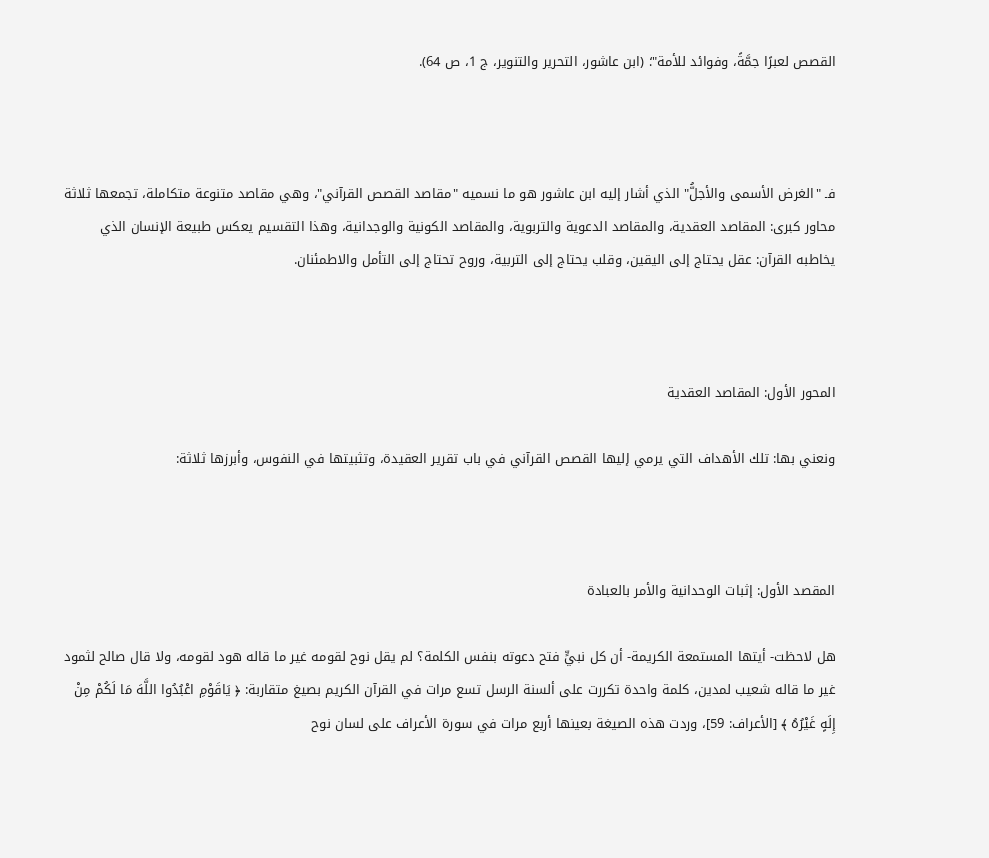القصص لعبرًا جمَّةً، وفوائد للأمة"؛ (ابن عاشور، التحرير والتنوير، ج 1، ص 64).



فـ "الغرض الأسمى والأجلُّ" الذي أشار إليه ابن عاشور هو ما نسميه "مقاصد القصص القرآني"، وهي مقاصد متنوعة متكاملة، تجمعها ثلاثة محاور كبرى: المقاصد العقدية، والمقاصد الدعوية والتربوية، والمقاصد الكونية والوجدانية، وهذا التقسيم يعكس طبيعة الإنسان الذي يخاطبه القرآن: عقل يحتاج إلى اليقين، وقلب يحتاج إلى التربية، وروح تحتاج إلى التأمل والاطمئنان.



المحور الأول: المقاصد العقدية

ونعني بها: تلك الأهداف التي يرمي إليها القصص القرآني في باب تقرير العقيدة، وتثبيتها في النفوس، وأبرزها ثلاثة:



المقصد الأول: إثبات الوحدانية والأمر بالعبادة

هل لاحظت- أيتها المستمعة الكريمة- أن كل نبيٍّ فتح دعوته بنفس الكلمة؟ لم يقل نوح لقومه غير ما قاله هود لقومه، ولا قال صالح لثمود غير ما قاله شعيب لمدين، كلمة واحدة تكررت على ألسنة الرسل تسع مرات في القرآن الكريم بصيغ متقاربة: ﴿ يَاقَوْمِ اعْبُدُوا اللَّهَ مَا لَكُمْ مِنْ إِلَهٍ غَيْرُهُ ﴾ [الأعراف: 59]، وردت هذه الصيغة بعينها أربع مرات في سورة الأعراف على لسان نوح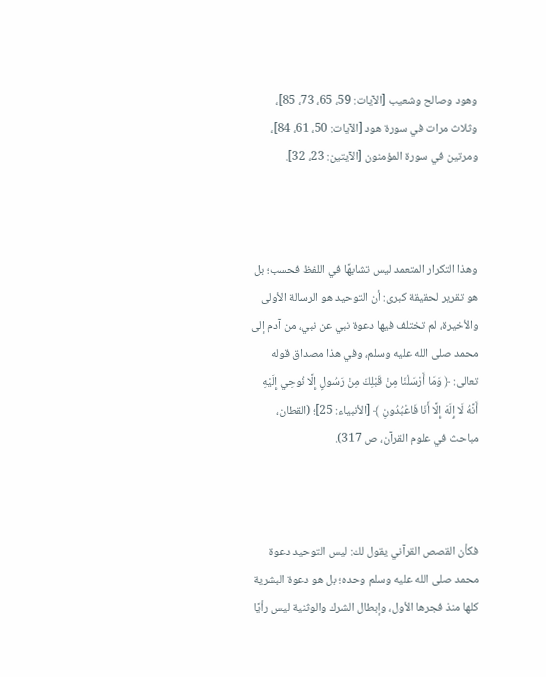وهود وصالح وشعيب [الآيات: 59، 65، 73، 85]، وثلاث مرات في سورة هود [الآيات: 50، 61، 84]، ومرتين في سورة المؤمنون [الآيتين: 23، 32].



وهذا التكرار المتعمد ليس تشابهًا في اللفظ فحسب؛ بل هو تقرير لحقيقة كبرى: أن التوحيد هو الرسالة الأولى والأخيرة، لم تختلف فيها دعوة نبي عن نبي، من آدم إلى محمد صلى الله عليه وسلم، وفي هذا مصداق قوله تعالى: ﴿ وَمَا أَرْسَلْنَا مِنْ قَبْلِكَ مِنْ رَسُولٍ إِلَّا نُوحِي إِلَيْهِ أَنَّهُ لَا إِلَهَ إِلَّا أَنَا فَاعْبُدُونِ ﴾ [الأنبياء: 25]؛ (القطان، مباحث في علوم القرآن، ص 317).



فكأن القصص القرآني يقول لك: ليس التوحيد دعوة محمد صلى الله عليه وسلم وحده؛ بل هو دعوة البشرية كلها منذ فجرها الأول، وإبطال الشرك والوثنية ليس رأيًا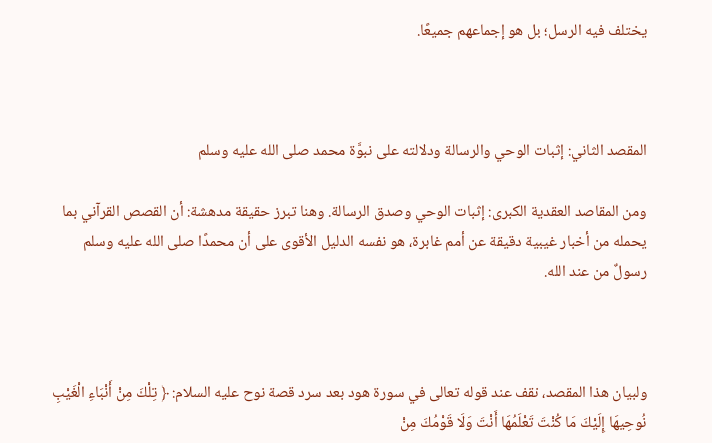يختلف فيه الرسل؛ بل هو إجماعهم جميعًا.



المقصد الثاني: إثبات الوحي والرسالة ودلالته على نبوَّة محمد صلى الله عليه وسلم

ومن المقاصد العقدية الكبرى: إثبات الوحي وصدق الرسالة. وهنا تبرز حقيقة مدهشة: أن القصص القرآني بما يحمله من أخبار غيبية دقيقة عن أمم غابرة، هو نفسه الدليل الأقوى على أن محمدًا صلى الله عليه وسلم رسولٌ من عند الله.



ولبيان هذا المقصد، نقف عند قوله تعالى في سورة هود بعد سرد قصة نوح عليه السلام: ﴿ تِلْكَ مِنْ أَنْبَاءِ الْغَيْبِ نُوحِيهَا إِلَيْكَ مَا كُنْتَ تَعْلَمُهَا أَنْتَ وَلَا قَوْمُكَ مِنْ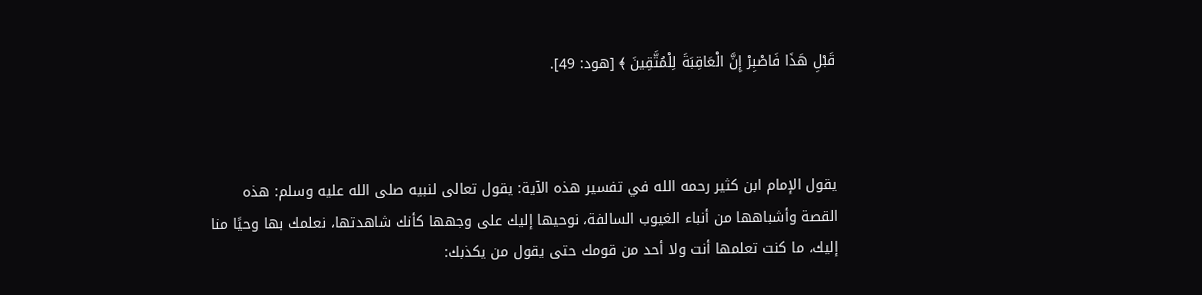قَبْلِ هَذَا فَاصْبِرْ إِنَّ الْعَاقِبَةَ لِلْمُتَّقِينَ ﴾ [هود: 49].



يقول الإمام ابن كثير رحمه الله في تفسير هذه الآية: يقول تعالى لنبيه صلى الله عليه وسلم: هذه القصة وأشباهها من أنباء الغيوب السالفة، نوحيها إليك على وجهها كأنك شاهدتها، نعلمك بها وحيًا منا إليك، ما كنت تعلمها أنت ولا أحد من قومك حتى يقول من يكذبك: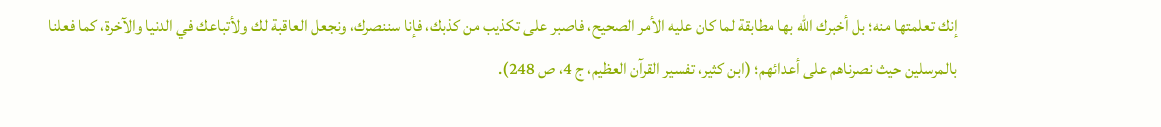إنك تعلمتها منه؛ بل أخبرك الله بها مطابقة لما كان عليه الأمر الصحيح، فاصبر على تكذيب من كذبك، فإنا سننصرك، ونجعل العاقبة لك ولأتباعك في الدنيا والآخرة، كما فعلنا بالمرسلين حيث نصرناهم على أعدائهم؛ (ابن كثير، تفسير القرآن العظيم، ج 4، ص 248).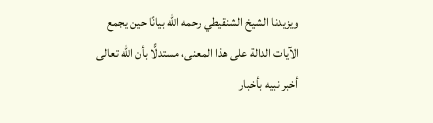ويزيدنا الشيخ الشنقيطي رحمه الله بيانًا حين يجمع الآيات الدالة على هذا المعنى، مستدلًّا بأن الله تعالى أخبر نبيه بأخبار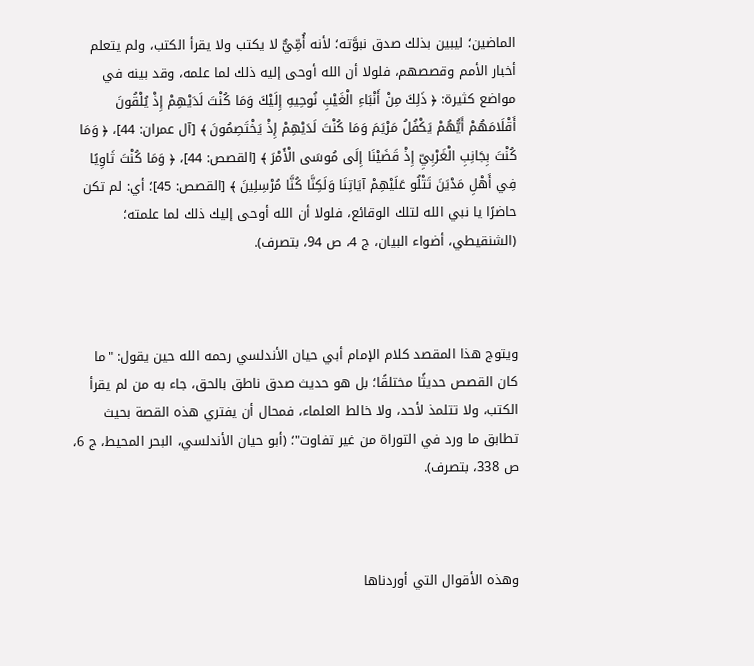الماضين؛ ليبين بذلك صدق نبوَّته؛ لأنه أُمِّيٌّ لا يكتب ولا يقرأ الكتب، ولم يتعلم أخبار الأمم وقصصهم، فلولا أن الله أوحى إليه ذلك لما علمه، وقد بينه في مواضع كثيرة: ﴿ ذَلِكَ مِنْ أَنْبَاءِ الْغَيْبِ نُوحِيهِ إِلَيْكَ وَمَا كُنْتَ لَدَيْهِمْ إِذْ يُلْقُونَ أَقْلَامَهُمْ أَيُّهُمْ يَكْفُلُ مَرْيَمَ وَمَا كُنْتَ لَدَيْهِمْ إِذْ يَخْتَصِمُونَ ﴾ [آل عمران: 44]، ﴿ وَمَا كُنْتَ بِجَانِبِ الْغَرْبِيِّ إِذْ قَضَيْنَا إِلَى مُوسَى الْأَمْرَ ﴾ [القصص: 44]، ﴿ وَمَا كُنْتَ ثَاوِيًا فِي أَهْلِ مَدْيَنَ تَتْلُو عَلَيْهِمْ آيَاتِنَا وَلَكِنَّا كُنَّا مُرْسِلِينَ ﴾ [القصص: 45]؛ أي: لم تكن حاضرًا يا نبي الله لتلك الوقائع، فلولا أن الله أوحى إليك ذلك لما علمته؛ (الشنقيطي، أضواء البيان، ج 4، ص 94، بتصرف).



ويتوج هذا المقصد كلام الإمام أبي حيان الأندلسي رحمه الله حين يقول: "ما كان القصص حديثًا مختلقًا؛ بل هو حديث صدق ناطق بالحق، جاء به من لم يقرأ الكتب، ولا تتلمذ لأحد، ولا خالط العلماء، فمحال أن يفتري هذه القصة بحيث تطابق ما ورد في التوراة من غير تفاوت"؛ (أبو حيان الأندلسي، البحر المحيط، ج 6، ص 338، بتصرف).



وهذه الأقوال التي أوردناها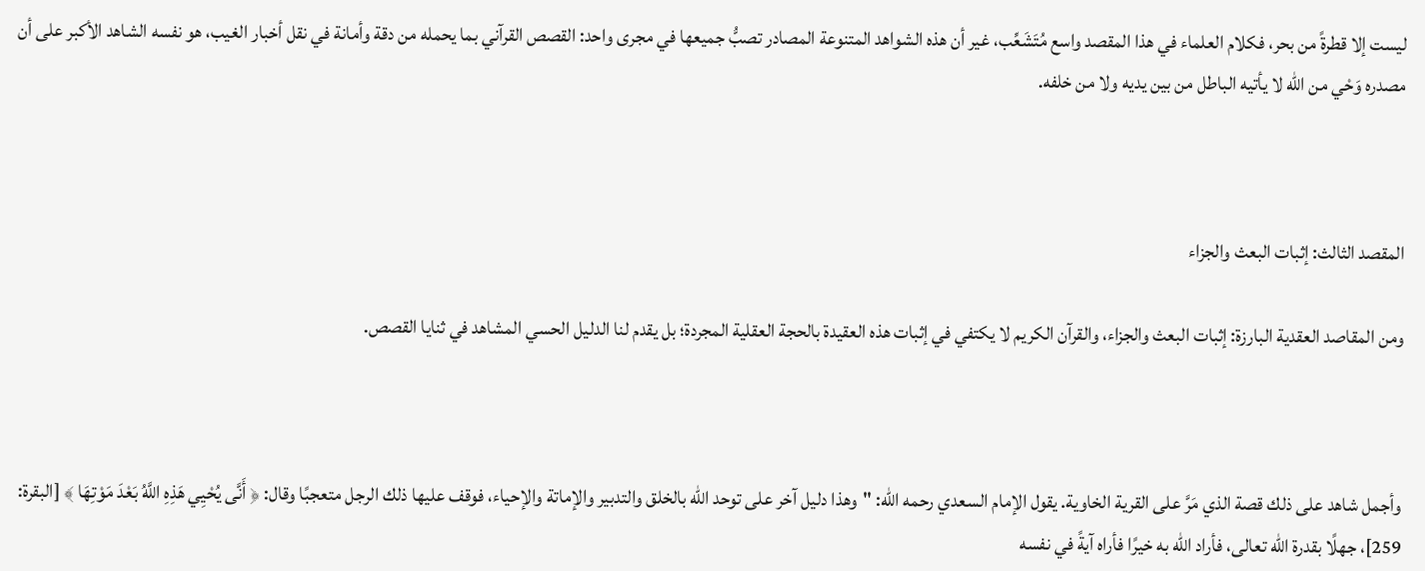ليست إلا قطرةً من بحر، فكلام العلماء في هذا المقصد واسع مُتَشَعِّب، غير أن هذه الشواهد المتنوعة المصادر تصبُّ جميعها في مجرى واحد: القصص القرآني بما يحمله من دقة وأمانة في نقل أخبار الغيب، هو نفسه الشاهد الأكبر على أن مصدره وَحْي من الله لا يأتيه الباطل من بين يديه ولا من خلفه.



المقصد الثالث: إثبات البعث والجزاء

ومن المقاصد العقدية البارزة: إثبات البعث والجزاء، والقرآن الكريم لا يكتفي في إثبات هذه العقيدة بالحجة العقلية المجردة؛ بل يقدم لنا الدليل الحسي المشاهد في ثنايا القصص.



وأجمل شاهد على ذلك قصة الذي مَرَّ على القرية الخاوية. يقول الإمام السعدي رحمه الله: "وهذا دليل آخر على توحد الله بالخلق والتدبير والإماتة والإحياء، فوقف عليها ذلك الرجل متعجبًا وقال: ﴿ أَنَّى يُحْيِي هَذِهِ اللَّهُ بَعْدَ مَوْتِهَا ﴾ [البقرة: 259]، جهلًا بقدرة الله تعالى، فأراد الله به خيرًا فأراه آيةً في نفسه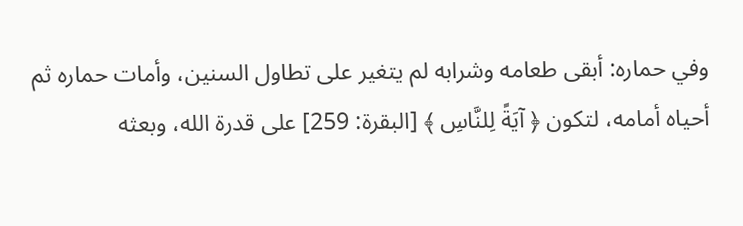وفي حماره: أبقى طعامه وشرابه لم يتغير على تطاول السنين، وأمات حماره ثم أحياه أمامه، لتكون ﴿ آيَةً لِلنَّاسِ ﴾ [البقرة: 259] على قدرة الله، وبعثه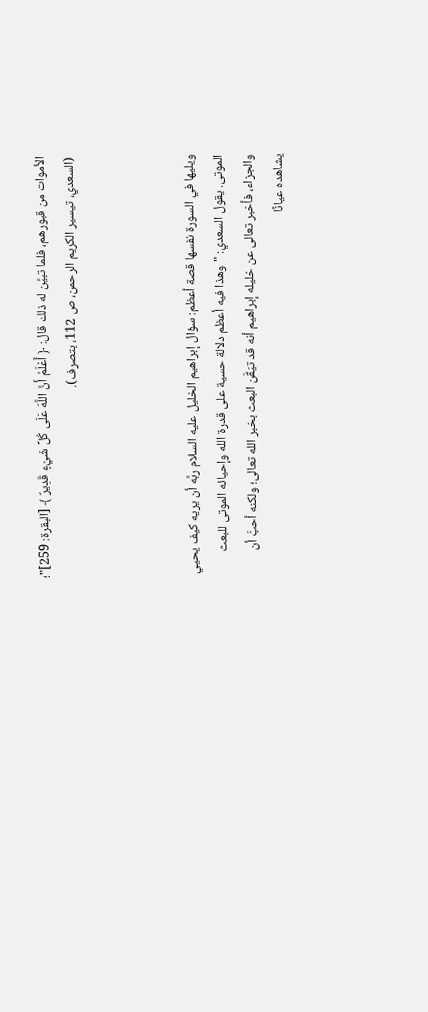الأموات من قبورهم، فلما تبيَّن له ذلك قال: ﴿ أَعْلَمُ أَنَّ اللَّهَ عَلَى كُلِّ شَيْءٍ قَدِيرٌ ﴾ [البقرة: 259]"؛ (السعدي، تيسير الكريم الرحمن، ص 112، بتصرف).



ويليها في السورة نفسها قصة أعظم: سؤال إبراهيم الخليل عليه السلام ربَّه أن يريه كيف يحيي الموتى. يقول السعدي: "وهذا فيه أعظم دلالة حسية على قدرة الله وإحيائه الموتى للبعث والجزاء، فأخبر تعالى عن خليله إبراهيم أنه قد تيَقَّن البعث بخبر الله تعالى؛ ولكنه أحبَّ أن يشاهده عيانًا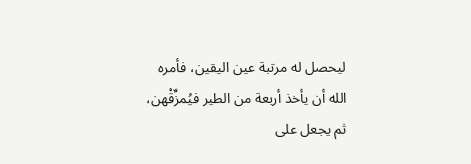ليحصل له مرتبة عين اليقين، فأمره الله أن يأخذ أربعة من الطير فيُمزِّقْهن، ثم يجعل على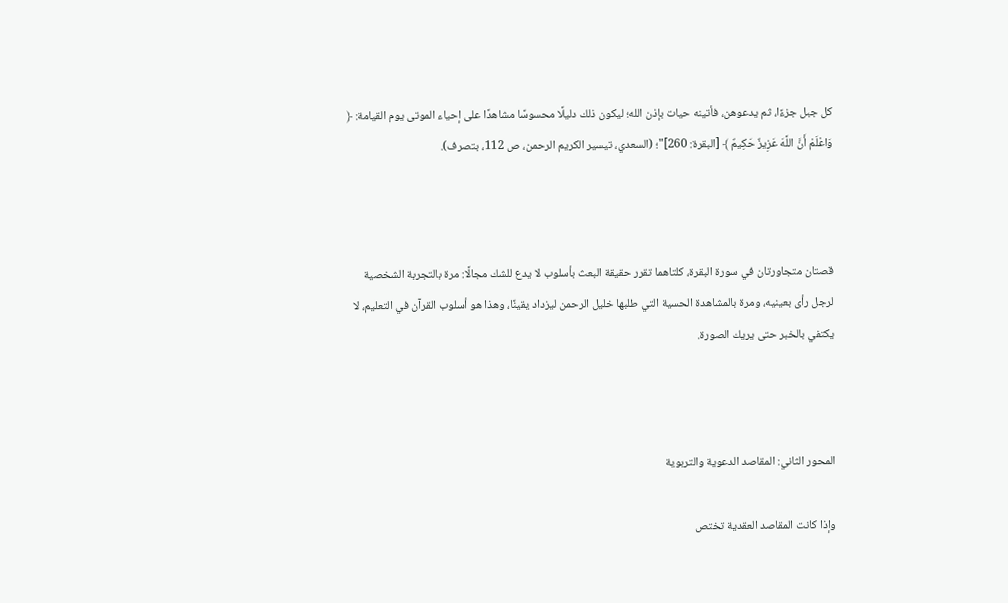كل جبل جزءًا، ثم يدعوهن، فأتينه حيات بإذن الله؛ ليكون ذلك دليلًا محسوسًا مشاهدًا على إحياء الموتى يوم القيامة: ﴿ وَاعْلَمْ أَنَّ اللَّهَ عَزِيزٌ حَكِيمٌ ﴾ [البقرة: 260]"؛ (السعدي، تيسير الكريم الرحمن، ص 112، بتصرف).



قصتان متجاورتان في سورة البقرة، كلتاهما تقرر حقيقة البعث بأسلوب لا يدع للشك مجالًا: مرة بالتجربة الشخصية لرجل رأى بعينيه، ومرة بالمشاهدة الحسية التي طلبها خليل الرحمن ليزداد يقينًا، وهذا هو أسلوب القرآن في التعليم، لا يكتفي بالخبر حتى يريك الصورة.



المحور الثاني: المقاصد الدعوية والتربوية

وإذا كانت المقاصد العقدية تختص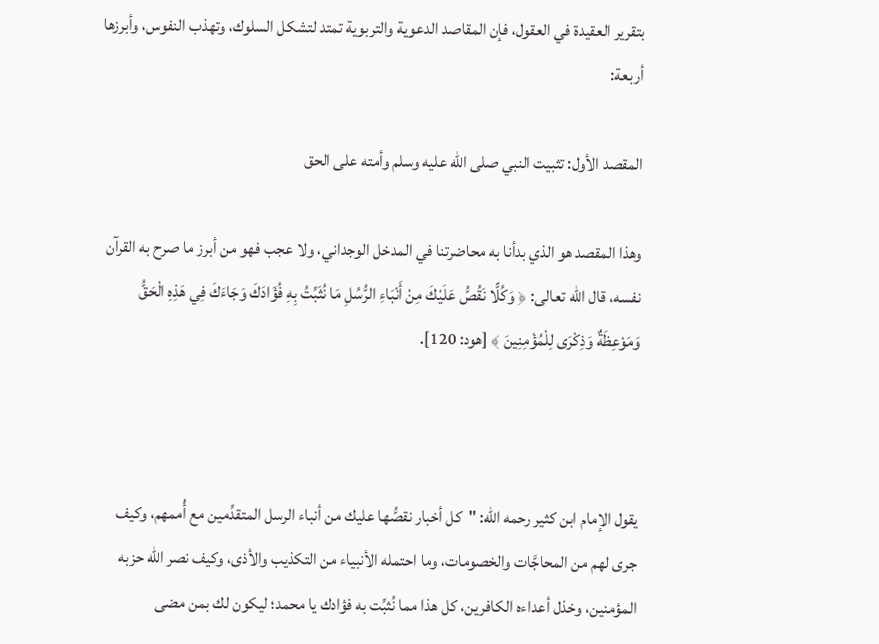بتقرير العقيدة في العقول، فإن المقاصد الدعوية والتربوية تمتد لتشكل السلوك، وتهذب النفوس، وأبرزها أربعة:

المقصد الأول: تثبيت النبي صلى الله عليه وسلم وأمته على الحق

وهذا المقصد هو الذي بدأنا به محاضرتنا في المدخل الوجداني، ولا عجب فهو من أبرز ما صرح به القرآن نفسه، قال الله تعالى: ﴿ وَكُلًّا نَقُصُّ عَلَيْكَ مِنْ أَنْبَاءِ الرُّسُلِ مَا نُثَبِّتُ بِهِ فُؤَادَكَ وَجَاءَكَ فِي هَذِهِ الْحَقُّ وَمَوْعِظَةٌ وَذِكْرَى لِلْمُؤْمِنِينَ ﴾ [هود: 120].



يقول الإمام ابن كثير رحمه الله: "كل أخبار نقصُّها عليك من أنباء الرسل المتقدِّمين مع أُممهم، وكيف جرى لهم من المحاجَّات والخصومات، وما احتمله الأنبياء من التكذيب والأذى، وكيف نصر الله حزبه المؤمنين، وخذل أعداءه الكافرين، كل هذا مما نُثبِّت به فؤادك يا محمد؛ ليكون لك بمن مضى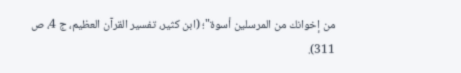من إخوانك من المرسلين أسوة"؛ (ابن كثير، تفسير القرآن العظيم، ج 4، ص 311).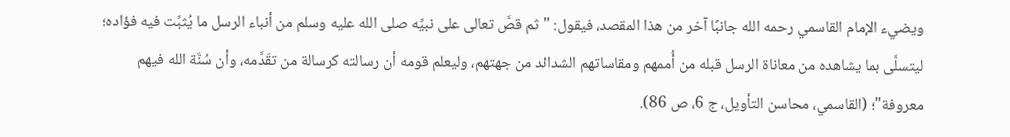ويضيء الإمام القاسمي رحمه الله جانبًا آخر من هذا المقصد، فيقول: "ثم قصَّ تعالى على نبيِّه صلى الله عليه وسلم من أنباء الرسل ما يُثبِّت فيه فؤاده؛ ليتسلَّى بما يشاهده من معاناة الرسل قبله من أُممهم ومقاساتهم الشدائد من جهتهم، وليعلم قومه أن رسالته كرسالة من تقَدَّمه، وأن سُنَّة الله فيهم معروفة"؛ (القاسمي، محاسن التأويل، ج 6، ص 86).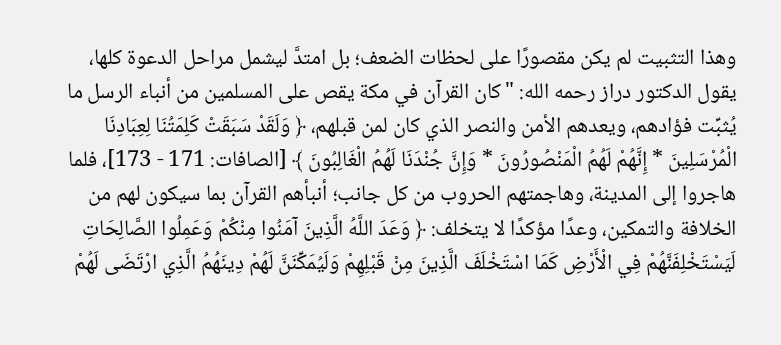وهذا التثبيت لم يكن مقصورًا على لحظات الضعف؛ بل امتدَّ ليشمل مراحل الدعوة كلها، يقول الدكتور دراز رحمه الله: "كان القرآن في مكة يقص على المسلمين من أنباء الرسل ما يُثبِّت فؤادهم، ويعدهم الأمن والنصر الذي كان لمن قبلهم، ﴿ وَلَقَدْ سَبَقَتْ كَلِمَتُنَا لِعِبَادِنَا الْمُرْسَلِينَ * إِنَّهُمْ لَهُمُ الْمَنْصُورُونَ * وَإِنَّ جُنْدَنَا لَهُمُ الْغَالِبُونَ ﴾ [الصافات: 171 - 173]، فلما هاجروا إلى المدينة، وهاجمتهم الحروب من كل جانب؛ أنبأهم القرآن بما سيكون لهم من الخلافة والتمكين، وعدًا مؤكدًا لا يتخلف: ﴿ وَعَدَ اللَّهُ الَّذِينَ آمَنُوا مِنْكُمْ وَعَمِلُوا الصَّالِحَاتِ لَيَسْتَخْلِفَنَّهُمْ فِي الْأَرْضِ كَمَا اسْتَخْلَفَ الَّذِينَ مِنْ قَبْلِهِمْ وَلَيُمَكِّنَنَّ لَهُمْ دِينَهُمُ الَّذِي ارْتَضَى لَهُمْ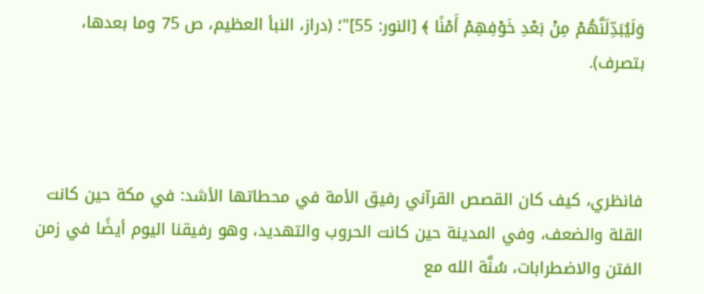وَلَيُبَدِّلَنَّهُمْ مِنْ بَعْدِ خَوْفِهِمْ أَمْنًا ﴾ [النور: 55]"؛ (دراز، النبأ العظيم، ص 75 وما بعدها، بتصرف).



فانظري، كيف كان القصص القرآني رفيق الأمة في محطاتها الأشد: في مكة حين كانت القلة والضعف، وفي المدينة حين كانت الحروب والتهديد، وهو رفيقنا اليوم أيضًا في زمن الفتن والاضطرابات، سُنَّة الله مع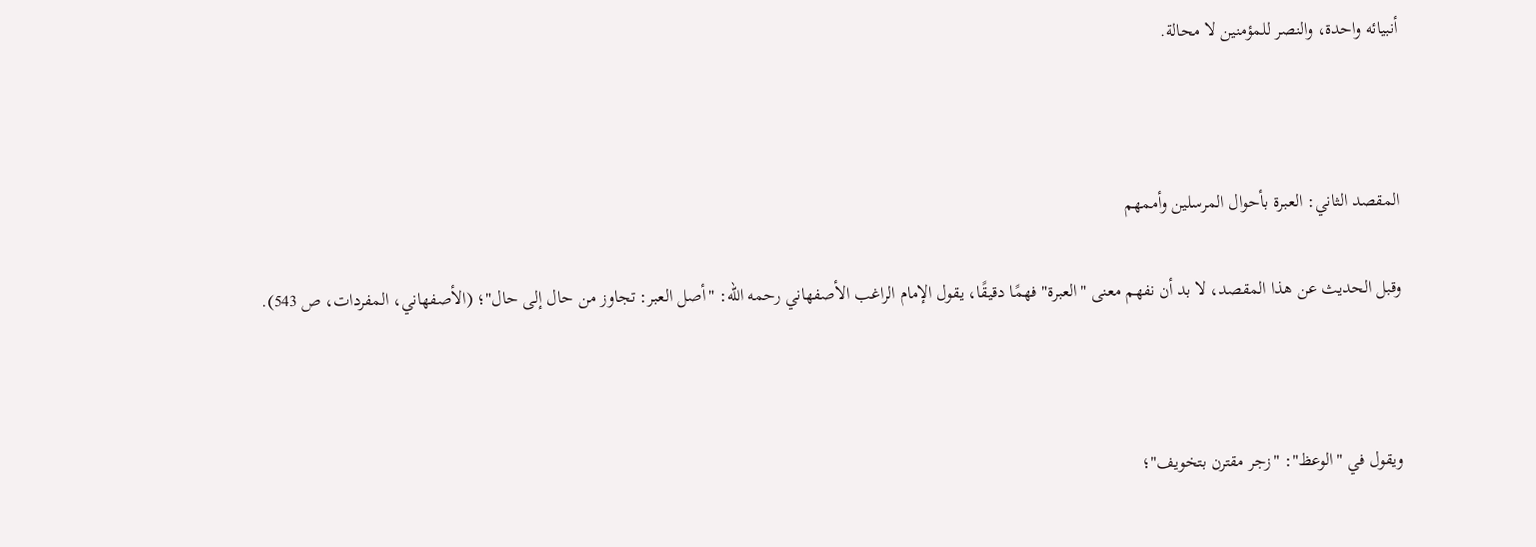أنبيائه واحدة، والنصر للمؤمنين لا محالة.



المقصد الثاني: العبرة بأحوال المرسلين وأممهم

وقبل الحديث عن هذا المقصد، لا بد أن نفهم معنى "العبرة" فهمًا دقيقًا، يقول الإمام الراغب الأصفهاني رحمه الله: "أصل العبر: تجاوز من حال إلى حال"؛ (الأصفهاني، المفردات، ص 543).



ويقول في "الوعظ": "زجر مقترن بتخويف"؛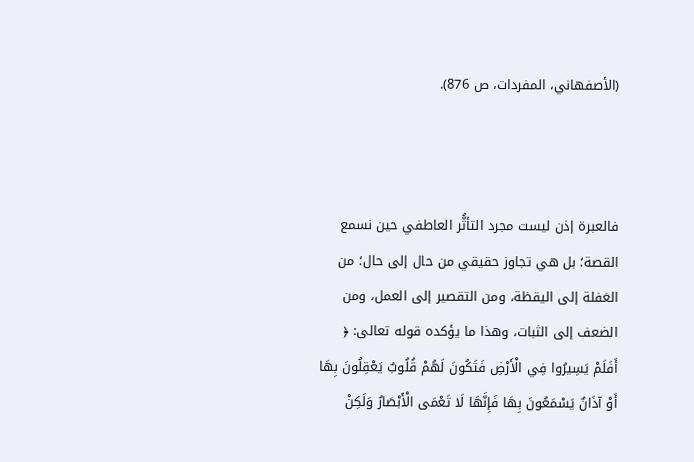(الأصفهاني، المفردات، ص 876).



فالعبرة إذن ليست مجرد التأثُّر العاطفي حين نسمع القصة؛ بل هي تجاوز حقيقي من حال إلى حال؛ من الغفلة إلى اليقظة، ومن التقصير إلى العمل، ومن الضعف إلى الثبات، وهذا ما يؤكده قوله تعالى: ﴿ أَفَلَمْ يَسِيرُوا فِي الْأَرْضِ فَتَكُونَ لَهُمْ قُلُوبٌ يَعْقِلُونَ بِهَا أَوْ آذَانٌ يَسْمَعُونَ بِهَا فَإِنَّهَا لَا تَعْمَى الْأَبْصَارُ وَلَكِنْ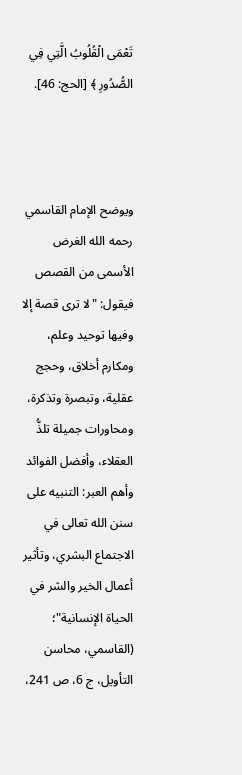تَعْمَى الْقُلُوبُ الَّتِي فِي الصُّدُورِ ﴾ [الحج: 46].



ويوضح الإمام القاسمي رحمه الله الغرض الأسمى من القصص فيقول: "لا ترى قصة إلا وفيها توحيد وعلم، ومكارم أخلاق، وحجج عقلية، وتبصرة وتذكرة، ومحاورات جميلة تلذُّ العقلاء، وأفضل الفوائد وأهم العبر: التنبيه على سنن الله تعالى في الاجتماع البشري، وتأثير أعمال الخير والشر في الحياة الإنسانية"؛ (القاسمي، محاسن التأويل، ج 6، ص 241،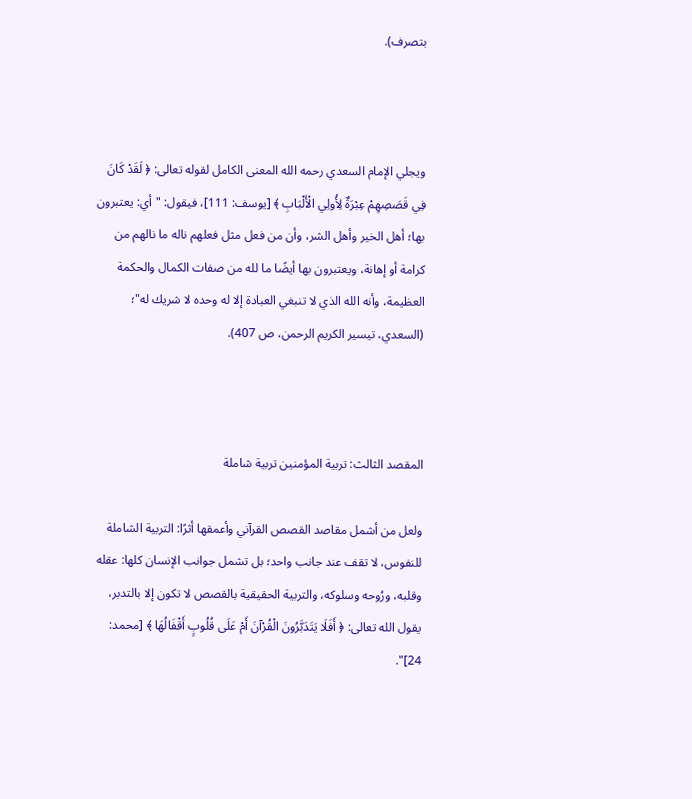بتصرف).



ويجلي الإمام السعدي رحمه الله المعنى الكامل لقوله تعالى: ﴿ لَقَدْ كَانَ فِي قَصَصِهِمْ عِبْرَةٌ لِأُولِي الْأَلْبَابِ ﴾ [يوسف: 111]، فيقول: "أي: يعتبرون بها؛ أهل الخير وأهل الشر، وأن من فعل مثل فعلهم ناله ما نالهم من كرامة أو إهانة، ويعتبرون بها أيضًا ما لله من صفات الكمال والحكمة العظيمة، وأنه الله الذي لا تنبغي العبادة إلا له وحده لا شريك له"؛ (السعدي، تيسير الكريم الرحمن، ص 407).



المقصد الثالث: تربية المؤمنين تربية شاملة

ولعل من أشمل مقاصد القصص القرآني وأعمقها أثرًا: التربية الشاملة للنفوس، لا تقف عند جانب واحد؛ بل تشمل جوانب الإنسان كلها: عقله وقلبه، ورُوحه وسلوكه، والتربية الحقيقية بالقصص لا تكون إلا بالتدبر، يقول الله تعالى: ﴿ أَفَلَا يَتَدَبَّرُونَ الْقُرْآنَ أَمْ عَلَى قُلُوبٍ أَقْفَالُهَا ﴾ [محمد: 24]".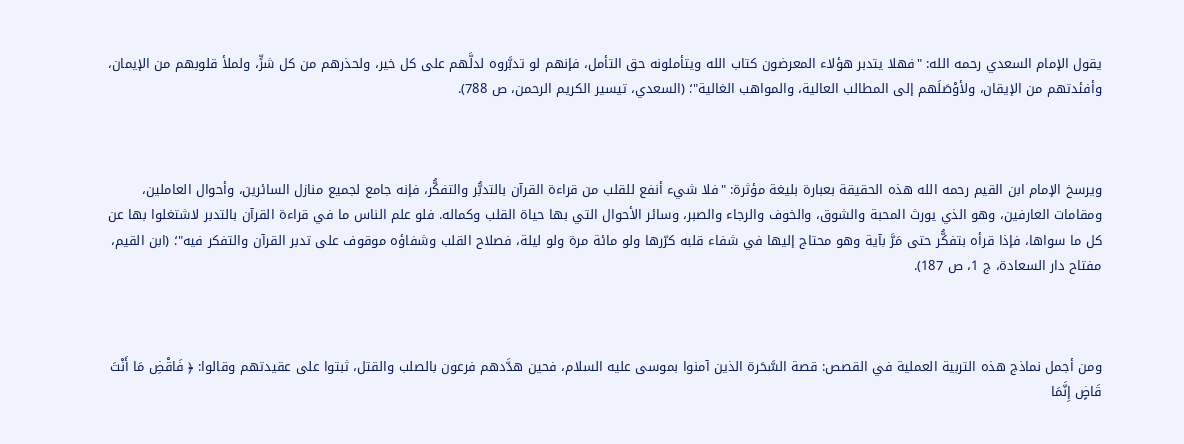يقول الإمام السعدي رحمه الله: "فهلا يتدبر هؤلاء المعرضون كتاب الله ويتأملونه حق التأمل، فإنهم لو تدبَّروه لدلَّهم على كل خير، ولحذرهم من كل شرٍّ، ولملأ قلوبهم من الإيمان، وأفئدتهم من الإيقان، ولأوْصَلَهم إلى المطالب العالية، والمواهب الغالية"؛ (السعدي، تيسير الكريم الرحمن، ص 788).



ويرسخ الإمام ابن القيم رحمه الله هذه الحقيقة بعبارة بليغة مؤثرة: "فلا شيء أنفع للقلب من قراءة القرآن بالتدبُّر والتفكُّر، فإنه جامع لجميع منازل السائرين، وأحوال العاملين، ومقامات العارفين، وهو الذي يورث المحبة والشوق، والخوف والرجاء والصبر، وسائر الأحوال التي بها حياة القلب وكماله. فلو علم الناس ما في قراءة القرآن بالتدبر لاشتغلوا بها عن كل ما سواها، فإذا قرأه بتفكُّر حتى مَرَّ بآية وهو محتاج إليها في شفاء قلبه كرّرها ولو مائة مرة ولو ليلة، فصلاح القلب وشفاؤه موقوف على تدبر القرآن والتفكر فيه"؛ (ابن القيم، مفتاح دار السعادة، ج 1، ص 187).



ومن أجمل نماذج هذه التربية العملية في القصص: قصة السَّحَرة الذين آمنوا بموسى عليه السلام، فحين هدَّدهم فرعون بالصلب والقتل، ثبتوا على عقيدتهم وقالوا: ﴿ فَاقْضِ مَا أَنْتَ قَاضٍ إِنَّمَا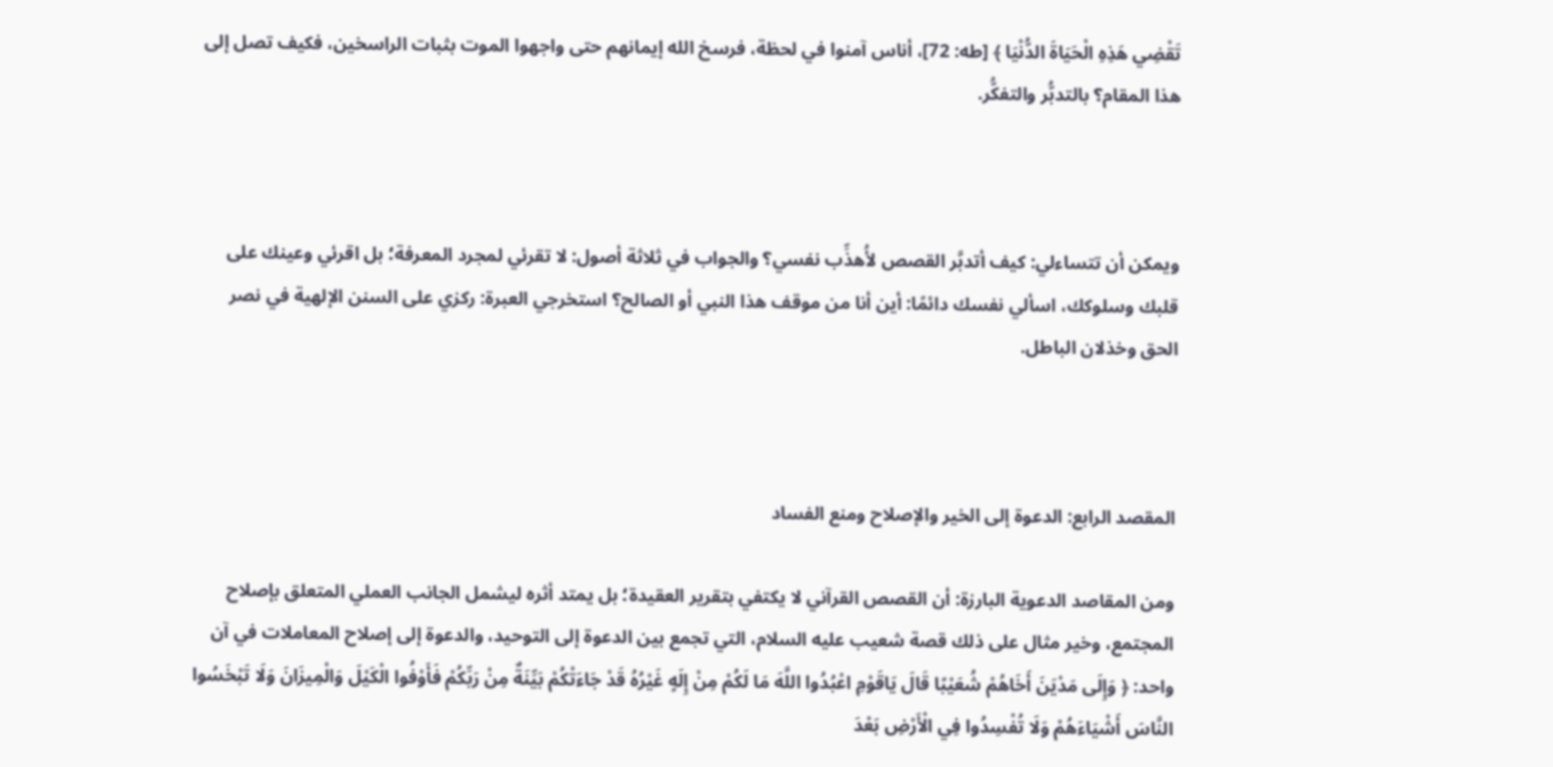تَقْضِي هَذِهِ الْحَيَاةَ الدُّنْيَا ﴾ [طه: 72]، أناس آمنوا في لحظة، فرسخ الله إيمانهم حتى واجهوا الموت بثبات الراسخين، فكيف تصل إلى هذا المقام؟ بالتدبُّر والتفكُّر.



ويمكن أن تتساءلي: كيف أتدبَّر القصص لأُهذِّب نفسي؟ والجواب في ثلاثة أصول: لا تقرئي لمجرد المعرفة؛ بل اقرئي وعينك على قلبك وسلوكك، اسألي نفسك دائمًا: أين أنا من موقف هذا النبي أو الصالح؟ استخرجي العبرة: ركزي على السنن الإلهية في نصر الحق وخذلان الباطل.



المقصد الرابع: الدعوة إلى الخير والإصلاح ومنع الفساد

ومن المقاصد الدعوية البارزة: أن القصص القرآني لا يكتفي بتقرير العقيدة؛ بل يمتد أثره ليشمل الجانب العملي المتعلق بإصلاح المجتمع، وخير مثال على ذلك قصة شعيب عليه السلام، التي تجمع بين الدعوة إلى التوحيد، والدعوة إلى إصلاح المعاملات في آن واحد: ﴿ وَإِلَى مَدْيَنَ أَخَاهُمْ شُعَيْبًا قَالَ يَاقَوْمِ اعْبُدُوا اللَّهَ مَا لَكُمْ مِنْ إِلَهٍ غَيْرُهُ قَدْ جَاءَتْكُمْ بَيِّنَةٌ مِنْ رَبِّكُمْ فَأَوْفُوا الْكَيْلَ وَالْمِيزَانَ وَلَا تَبْخَسُوا النَّاسَ أَشْيَاءَهُمْ وَلَا تُفْسِدُوا فِي الْأَرْضِ بَعْدَ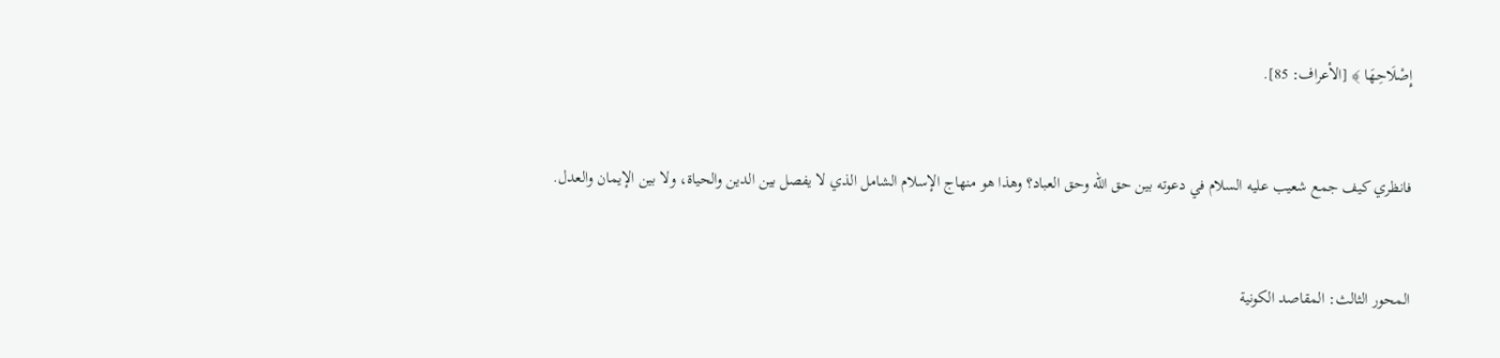إِصْلَاحِهَا ﴾ [الأعراف: 85].



فانظري كيف جمع شعيب عليه السلام في دعوته بين حق الله وحق العباد؟ وهذا هو منهاج الإسلام الشامل الذي لا يفصل بين الدين والحياة، ولا بين الإيمان والعدل.



المحور الثالث: المقاصد الكونية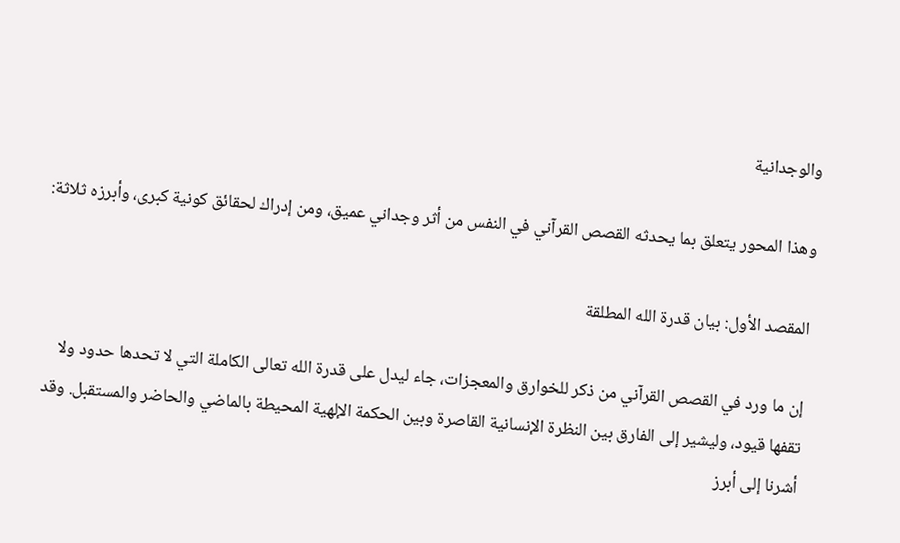والوجدانية

وهذا المحور يتعلق بما يحدثه القصص القرآني في النفس من أثر وجداني عميق، ومن إدراك لحقائق كونية كبرى، وأبرزه ثلاثة:

المقصد الأول: بيان قدرة الله المطلقة

إن ما ورد في القصص القرآني من ذكر للخوارق والمعجزات، جاء ليدل على قدرة الله تعالى الكاملة التي لا تحدها حدود ولا تقفها قيود، وليشير إلى الفارق بين النظرة الإنسانية القاصرة وبين الحكمة الإلهية المحيطة بالماضي والحاضر والمستقبل. وقد أشرنا إلى أبرز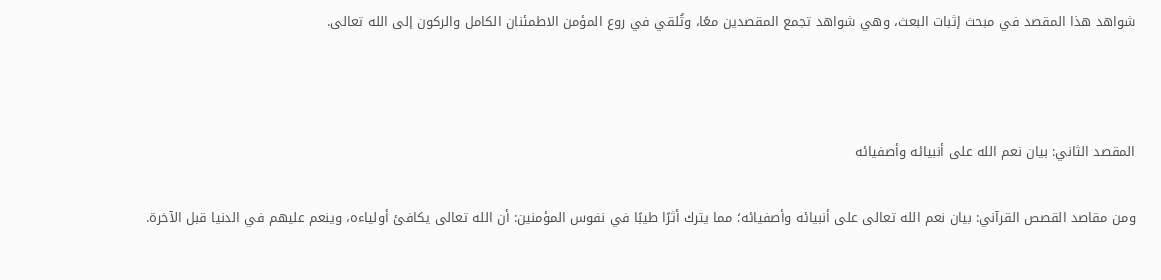شواهد هذا المقصد في مبحث إثبات البعث، وهي شواهد تجمع المقصدين معًا، وتُلقي في روع المؤمن الاطمئنان الكامل والركون إلى الله تعالى.



المقصد الثاني: بيان نعم الله على أنبيائه وأصفيائه

ومن مقاصد القصص القرآني: بيان نعم الله تعالى على أنبيائه وأصفيائه؛ مما يترك أثرًا طيبًا في نفوس المؤمنين: أن الله تعالى يكافئ أولياءه، وينعم عليهم في الدنيا قبل الآخرة.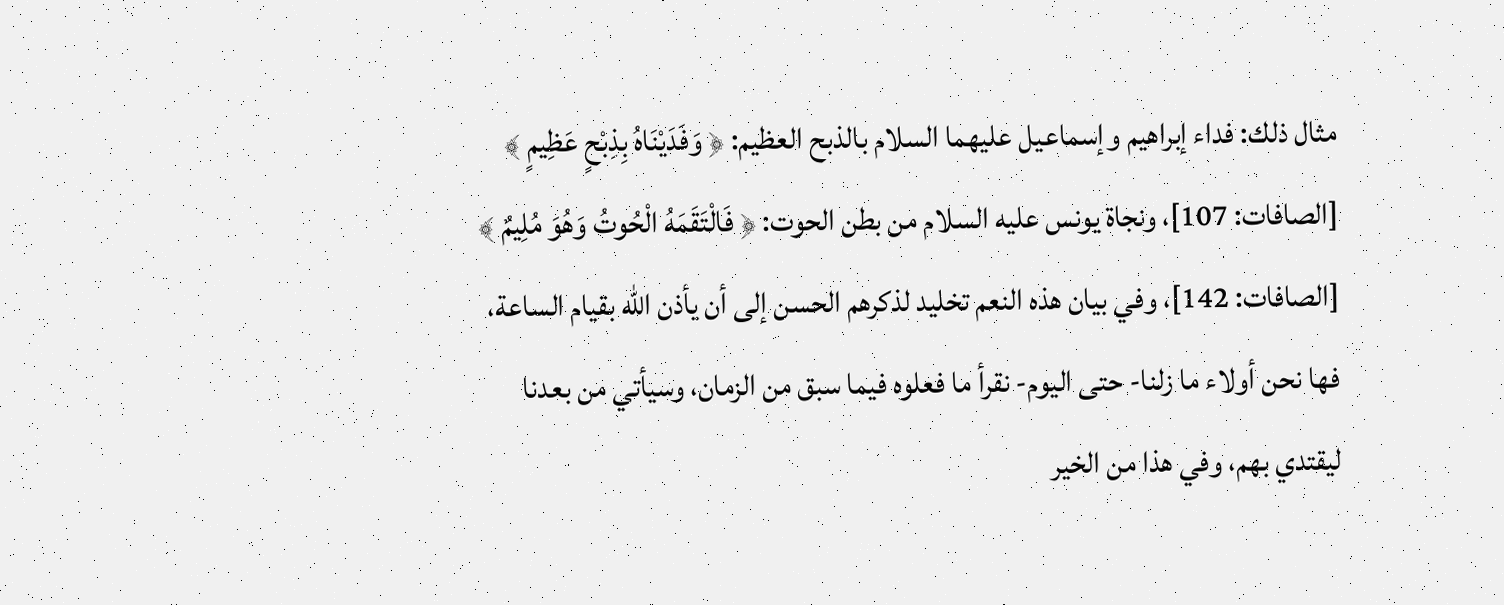مثال ذلك: فداء إبراهيم وإسماعيل عليهما السلام بالذبح العظيم: ﴿ وَفَدَيْنَاهُ بِذِبْحٍ عَظِيمٍ ﴾ [الصافات: 107]، ونجاة يونس عليه السلام من بطن الحوت: ﴿ فَالْتَقَمَهُ الْحُوتُ وَهُوَ مُلِيمٌ ﴾ [الصافات: 142]، وفي بيان هذه النعم تخليد لذكرهم الحسن إلى أن يأذن الله بقيام الساعة، فها نحن أولاء ما زلنا- حتى اليوم- نقرأ ما فعلوه فيما سبق من الزمان، وسيأتي من بعدنا ليقتدي بهم، وفي هذا من الخير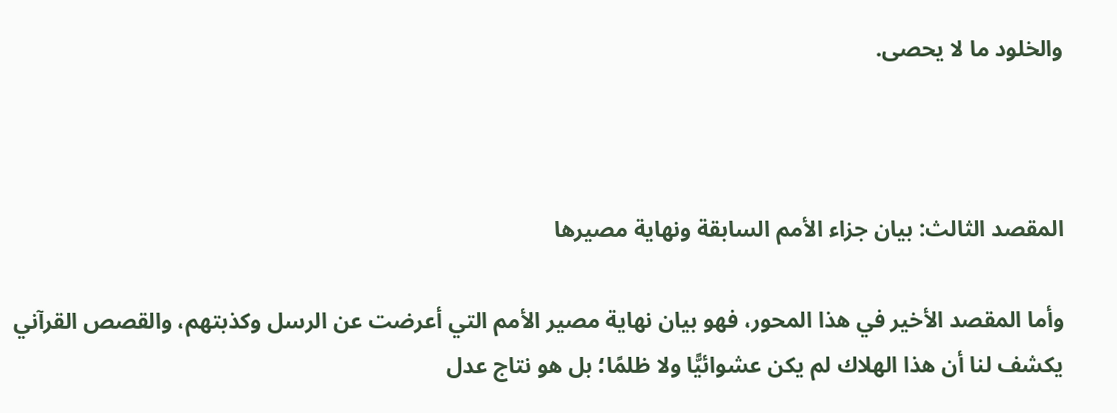والخلود ما لا يحصى.



المقصد الثالث: بيان جزاء الأمم السابقة ونهاية مصيرها

وأما المقصد الأخير في هذا المحور، فهو بيان نهاية مصير الأمم التي أعرضت عن الرسل وكذبتهم، والقصص القرآني يكشف لنا أن هذا الهلاك لم يكن عشوائيًّا ولا ظلمًا؛ بل هو نتاج عدل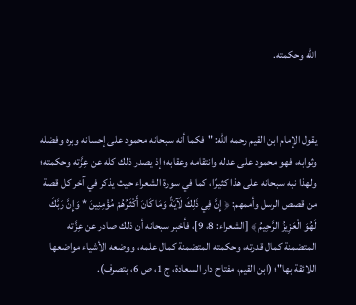الله وحكمته.



يقول الإمام ابن القيم رحمه الله: "فكما أنه سبحانه محمود على إحسانه وبره وفضله وثوابه، فهو محمود على عدله وانتقامه وعقابه؛ إذ يصدر ذلك كله عن عِزَّته وحكمته؛ ولهذا نبه سبحانه على هذا كثيرًا، كما في سورة الشعراء حيث يذكر في آخر كل قصة من قصص الرسل وأممهم: ﴿ إِنَّ فِي ذَلِكَ لَآيَةً وَمَا كَانَ أَكْثَرُهُمْ مُؤْمِنِينَ * وَإِنَّ رَبَّكَ لَهُوَ الْعَزِيزُ الرَّحِيمُ ﴾ [الشعراء: 8، 9]، فأخبر سبحانه أن ذلك صادر عن عِزَّته المتضمنة كمال قدرته، وحكمته المتضمنة كمال علمه، ووضعه الأشياء مواضعها اللائقة بها"؛ (ابن القيم، مفتاح دار السعادة، ج 1، ص 6، بتصرف).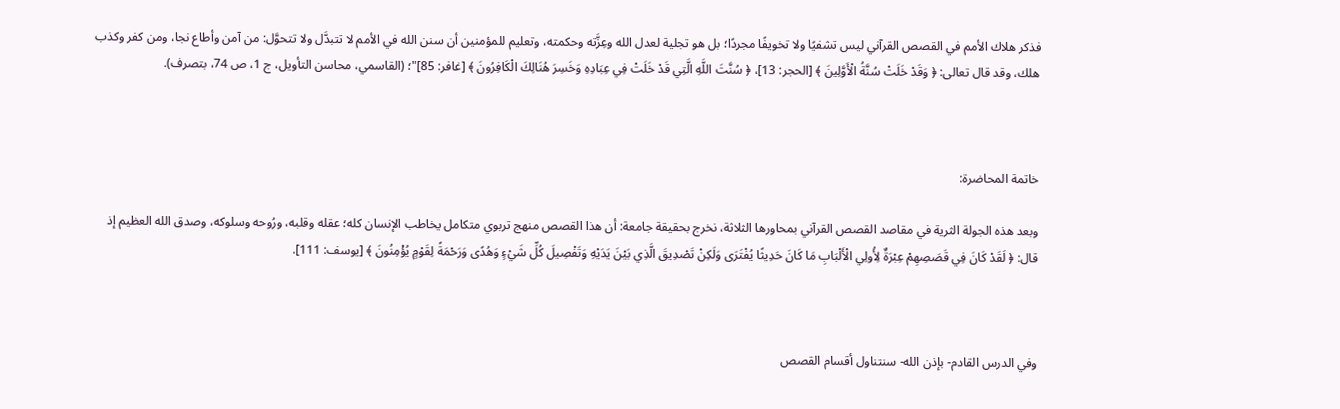فذكر هلاك الأمم في القصص القرآني ليس تشفيًا ولا تخويفًا مجردًا؛ بل هو تجلية لعدل الله وعِزَّته وحكمته، وتعليم للمؤمنين أن سنن الله في الأمم لا تتبدَّل ولا تتحوَّل: من آمن وأطاع نجا، ومن كفر وكذب هلك، وقد قال تعالى: ﴿ وَقَدْ خَلَتْ سُنَّةُ الْأَوَّلِينَ ﴾ [الحجر: 13]، ﴿ سُنَّتَ اللَّهِ الَّتِي قَدْ خَلَتْ فِي عِبَادِهِ وَخَسِرَ هُنَالِكَ الْكَافِرُونَ ﴾ [غافر: 85]"؛ (القاسمي، محاسن التأويل، ج 1، ص 74، بتصرف).



خاتمة المحاضرة:

وبعد هذه الجولة الثرية في مقاصد القصص القرآني بمحاورها الثلاثة، نخرج بحقيقة جامعة: أن هذا القصص منهج تربوي متكامل يخاطب الإنسان كله؛ عقله وقلبه، ورُوحه وسلوكه، وصدق الله العظيم إذ قال: ﴿ لَقَدْ كَانَ فِي قَصَصِهِمْ عِبْرَةٌ لِأُولِي الْأَلْبَابِ مَا كَانَ حَدِيثًا يُفْتَرَى وَلَكِنْ تَصْدِيقَ الَّذِي بَيْنَ يَدَيْهِ وَتَفْصِيلَ كُلِّ شَيْءٍ وَهُدًى وَرَحْمَةً لِقَوْمٍ يُؤْمِنُونَ ﴾ [يوسف: 111].



وفي الدرس القادم- بإذن الله- سنتناول أقسام القصص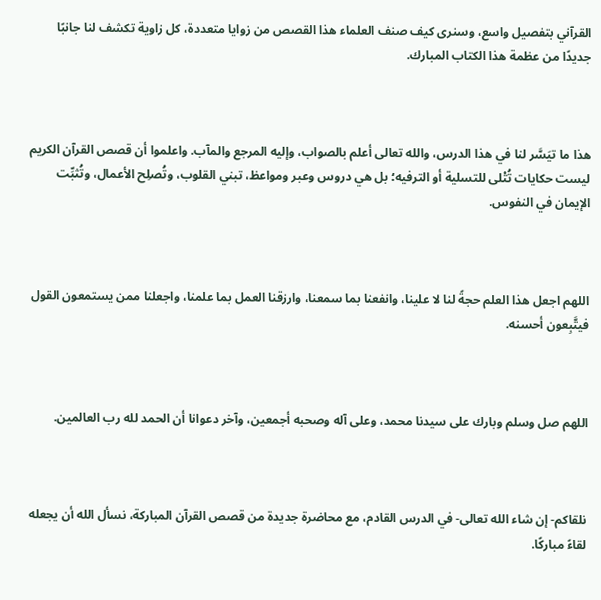القرآني بتفصيل واسع، وسنرى كيف صنف العلماء هذا القصص من زوايا متعددة، كل زاوية تكشف لنا جانبًا جديدًا من عظمة هذا الكتاب المبارك.



هذا ما تيَسَّر لنا في هذا الدرس، والله تعالى أعلم بالصواب، وإليه المرجع والمآب. واعلموا أن قصص القرآن الكريم ليست حكايات تُتْلى للتسلية أو الترفيه؛ بل هي دروس وعبر ومواعظ، تبني القلوب، وتُصلِح الأعمال، وتُثبِّت الإيمان في النفوس.



اللهم اجعل هذا العلم حجةً لنا لا علينا، وانفعنا بما سمعنا، وارزقنا العمل بما علمنا، واجعلنا ممن يستمعون القول فيتَّبِعون أحسنه.



اللهم صل وسلم وبارك على سيدنا محمد، وعلى آله وصحبه أجمعين، وآخر دعوانا أن الحمد لله رب العالمين.



نلقاكم- إن شاء الله تعالى- في الدرس القادم، مع محاضرة جديدة من قصص القرآن المباركة، نسأل الله أن يجعله لقاءً مباركًا.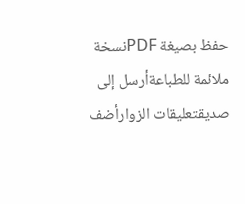حفظ بصيغة PDFنسخة ملائمة للطباعةأرسل إلى صديقتعليقات الزوارأضف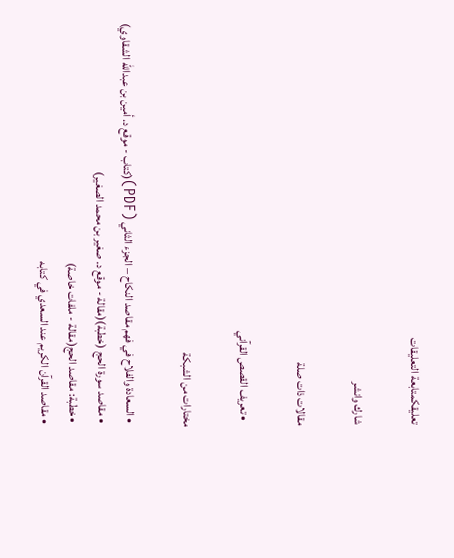تعليقكمتابعة التعليقات

شارك وانشر

مقالات ذات صلة

  • تعريف القصص القرآني

مختارات من الشبكة

  • السعادة والفلاح في فهم مقاصد النكاح – الجزء الثاني (PDF)(كتاب - موقع د. أمين بن عبدالله الشقاوي)
  • مقاصد سورة الحج (خطبة)(مقالة - موقع د. صغير بن محمد الصغير)
  • خطبة: مقاصد الحج(مقالة - ملفات خاصة)
  • مقاصد القرآن الكريم عند السعدي في كتابه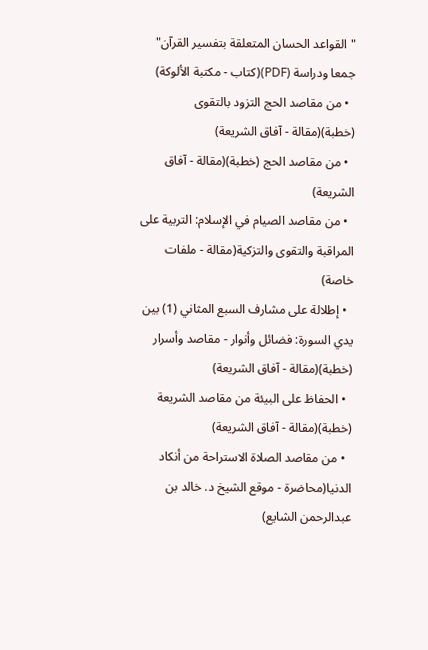"القواعد الحسان المتعلقة بتفسير القرآن" جمعا ودراسة (PDF)(كتاب - مكتبة الألوكة)
  • من مقاصد الحج التزود بالتقوى (خطبة)(مقالة - آفاق الشريعة)
  • من مقاصد الحج (خطبة)(مقالة - آفاق الشريعة)
  • من مقاصد الصيام في الإسلام: التربية على المراقبة والتقوى والتزكية(مقالة - ملفات خاصة)
  • إطلالة على مشارف السبع المثاني (1) بين يدي السورة: فضائل وأنوار - مقاصد وأسرار (خطبة)(مقالة - آفاق الشريعة)
  • الحفاظ على البيئة من مقاصد الشريعة (خطبة)(مقالة - آفاق الشريعة)
  • من مقاصد الصلاة الاستراحة من أنكاد الدنيا(محاضرة - موقع الشيخ د. خالد بن عبدالرحمن الشايع)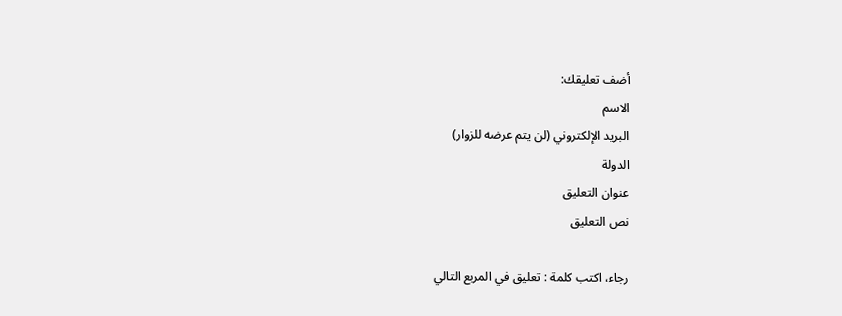أضف تعليقك:
الاسم
البريد الإلكتروني (لن يتم عرضه للزوار)
الدولة
عنوان التعليق
نص التعليق

رجاء، اكتب كلمة : تعليق في المربع التالي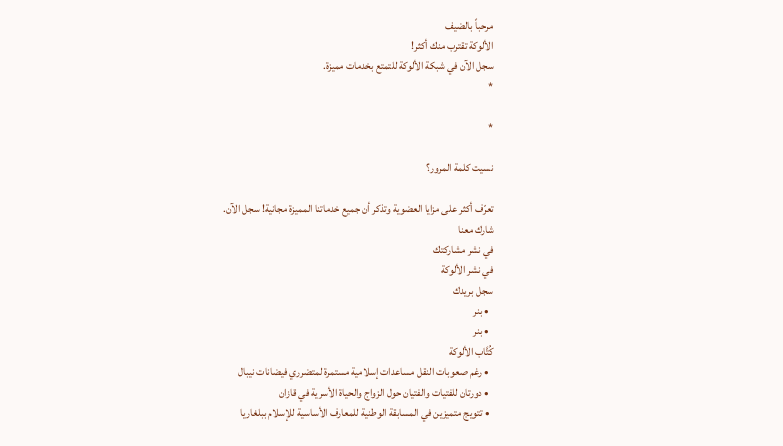مرحباً بالضيف
الألوكة تقترب منك أكثر!
سجل الآن في شبكة الألوكة للتمتع بخدمات مميزة.
*

*

نسيت كلمة المرور؟

تعرّف أكثر على مزايا العضوية وتذكر أن جميع خدماتنا المميزة مجانية! سجل الآن.
شارك معنا
في نشر مشاركتك
في نشر الألوكة
سجل بريدك
  • بنر
  • بنر
كُتَّاب الألوكة
  • رغم صعوبات النقل مساعدات إسلامية مستمرة لمتضرري فيضانات نيبال
  • دورتان للفتيات والفتيان حول الزواج والحياة الأسرية في قازان
  • تتويج متميزين في المسابقة الوطنية للمعارف الأساسية للإسلام ببلغاريا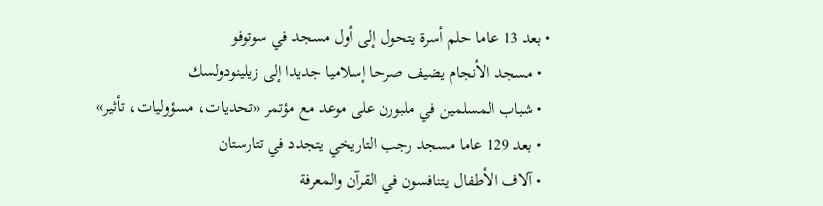• بعد 13 عاما حلم أسرة يتحول إلى أول مسجد في سوتوفو
  • مسجد الأنجام يضيف صرحا إسلاميا جديدا إلى زيلينودولسك
  • شباب المسلمين في ملبورن على موعد مع مؤتمر «تحديات، مسؤوليات، تأثير»
  • بعد 129 عاما مسجد رجب التاريخي يتجدد في تتارستان
  • آلاف الأطفال يتنافسون في القرآن والمعرفة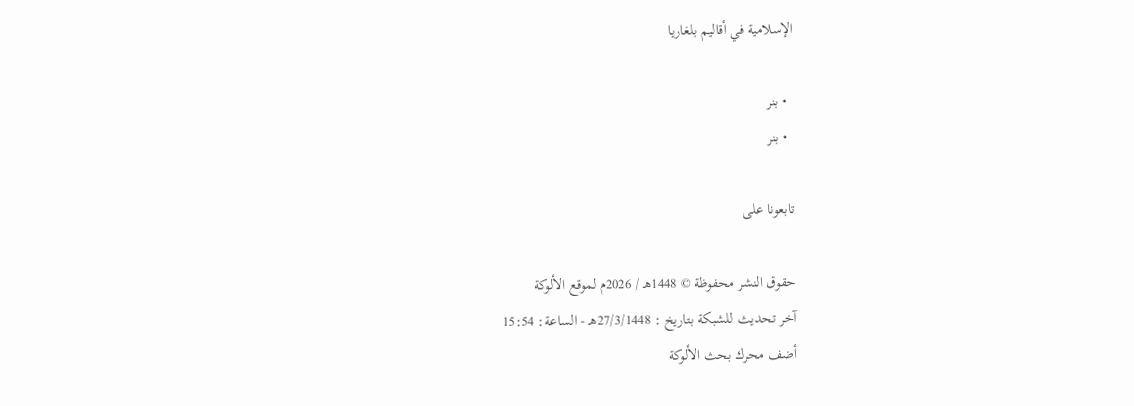الإسلامية في أقاليم بلغاريا

  • بنر
  • بنر

تابعونا على

حقوق النشر محفوظة © 1448هـ / 2026م لموقع الألوكة
آخر تحديث للشبكة بتاريخ : 27/3/1448هـ - الساعة: 15:54
أضف محرك بحث الألوكة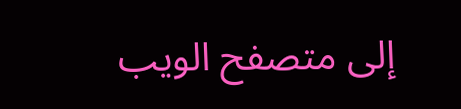إلى متصفح الويب